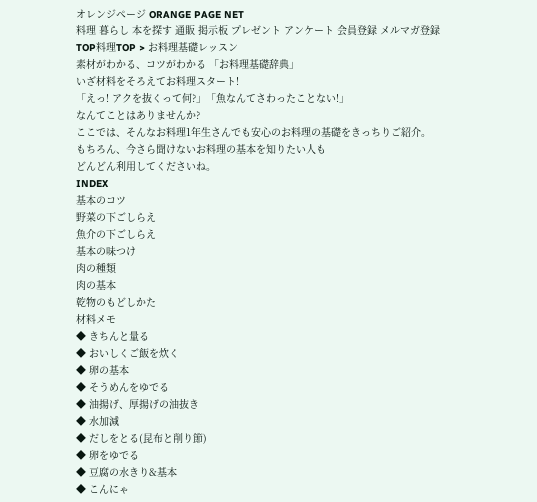オレンジページ ORANGE PAGE NET
料理 暮らし 本を探す 通販 掲示板 プレゼント アンケート 会員登録 メルマガ登録
TOP料理TOP > お料理基礎レッスン
素材がわかる、コツがわかる 「お料理基礎辞典」
いざ材料をそろえてお料理スタート!
「えっ! アクを抜くって何?」「魚なんてさわったことない!」
なんてことはありませんか?
ここでは、そんなお料理1年生さんでも安心のお料理の基礎をきっちりご紹介。
もちろん、今さら聞けないお料理の基本を知りたい人も
どんどん利用してくださいね。
INDEX
基本のコツ
野菜の下ごしらえ
魚介の下ごしらえ
基本の味つけ
肉の種類
肉の基本
乾物のもどしかた
材料メモ
◆ きちんと量る
◆ おいしくご飯を炊く
◆ 卵の基本
◆ そうめんをゆでる
◆ 油揚げ、厚揚げの油抜き
◆ 水加減
◆ だしをとる(昆布と削り節)
◆ 卵をゆでる
◆ 豆腐の水きり&基本
◆ こんにゃ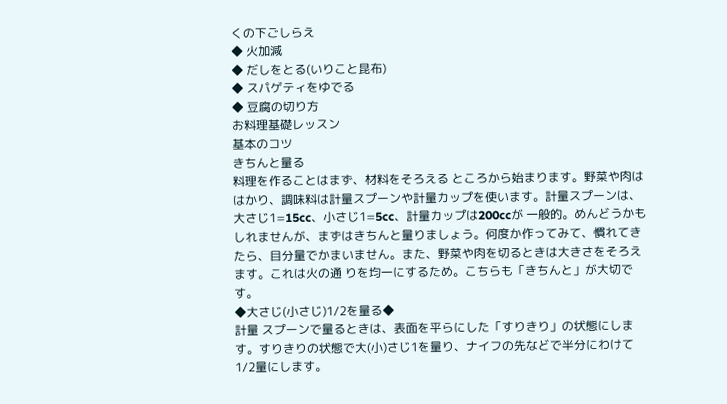くの下ごしらえ
◆ 火加減
◆ だしをとる(いりこと昆布)
◆ スパゲティをゆでる
◆ 豆腐の切り方
お料理基礎レッスン
基本のコツ
きちんと量る
料理を作ることはまず、材料をそろえる ところから始まります。野菜や肉ははかり、調味料は計量スプーンや計量カップを使います。計量スプーンは、大さじ1=15cc、小さじ1=5cc、計量カップは200ccが 一般的。めんどうかもしれませんが、まずはきちんと量りましょう。何度か作ってみて、慣れてきたら、目分量でかまいません。また、野菜や肉を切るときは大きさをそろえます。これは火の通 りを均一にするため。こちらも「きちんと」が大切です。
◆大さじ(小さじ)1/2を量る◆
計量 スプーンで量るときは、表面を平らにした「すりきり」の状態にします。すりきりの状態で大(小)さじ1を量り、ナイフの先などで半分にわけて1/2量にします。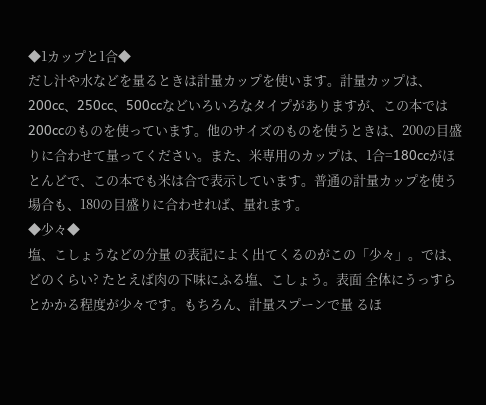◆1カップと1合◆
だし汁や水などを量るときは計量カップを使います。計量カップは、200cc、250cc、500ccなどいろいろなタイプがありますが、この本では200ccのものを使っています。他のサイズのものを使うときは、200の目盛りに合わせて量ってください。また、米専用のカップは、1合=180ccがほとんどで、この本でも米は合で表示しています。普通の計量カップを使う場合も、180の目盛りに合わせれば、量れます。
◆少々◆
塩、こしょうなどの分量 の表記によく出てくるのがこの「少々」。では、どのくらい? たとえば肉の下味にふる塩、こしょう。表面 全体にうっすらとかかる程度が少々です。もちろん、計量スプーンで量 るほ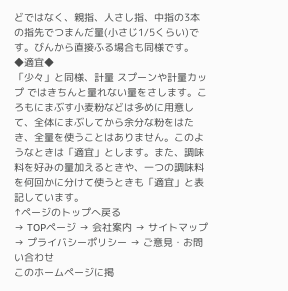どではなく、親指、人さし指、中指の3本の指先でつまんだ量(小さじ1/5くらい)です。びんから直接ふる場合も同様です。
◆適宜◆
「少々」と同様、計量 スプーンや計量カップ ではきちんと量れない量をさします。ころもにまぶす小麦粉などは多めに用意して、全体にまぶしてから余分な粉をはたき、全量を使うことはありません。このようなときは「適宜」とします。また、調味料を好みの量加えるときや、一つの調味料を何回かに分けて使うときも「適宜」と表記しています。
↑ページのトップへ戻る
→ TOPページ → 会社案内 → サイトマップ → プライバシーポリシー → ご意見・お問い合わせ
このホームページに掲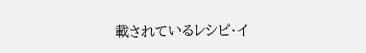載されているレシピ・イ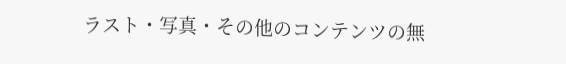ラスト・写真・その他のコンテンツの無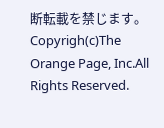断転載を禁じます。 Copyrigh(c)The Orange Page, Inc.All Rights Reserved.